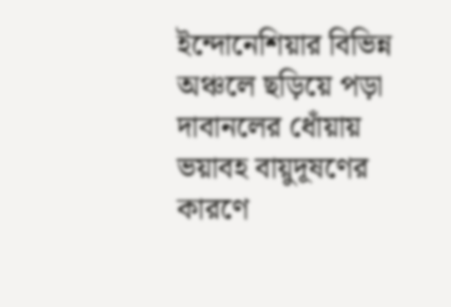ইন্দোনেশিয়ার বিভিন্ন অঞ্চলে ছড়িয়ে পড়া দাবানলের ধোঁয়ায় ভয়াবহ বায়ুদূষণের কারণে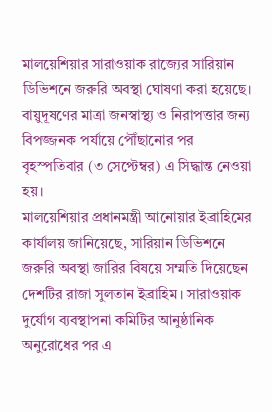মালয়েশিয়ার সারাওয়াক রাজ্যের সারিয়ান ডিভিশনে জরুরি অবস্থা ঘোষণা করা হয়েছে। বায়ুদূষণের মাত্রা জনস্বাস্থ্য ও নিরাপত্তার জন্য বিপজ্জনক পর্যায়ে পৌঁছানোর পর বৃহস্পতিবার (৩ সেপ্টেম্বর) এ সিদ্ধান্ত নেওয়া হয়।
মালয়েশিয়ার প্রধানমন্ত্রী আনোয়ার ইব্রাহিমের কার্যালয় জানিয়েছে, সারিয়ান ডিভিশনে জরুরি অবস্থা জারির বিষয়ে সম্মতি দিয়েছেন দেশটির রাজা সুলতান ইব্রাহিম। সারাওয়াক দুর্যোগ ব্যবস্থাপনা কমিটির আনুষ্ঠানিক অনুরোধের পর এ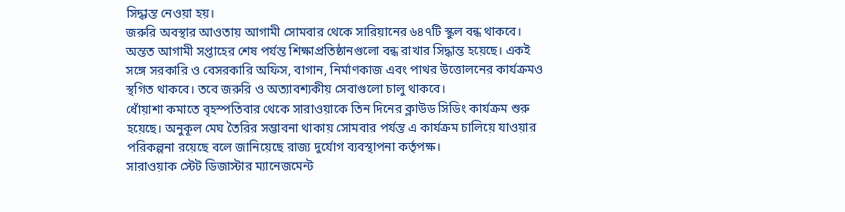সিদ্ধান্ত নেওয়া হয়।
জরুরি অবস্থার আওতায় আগামী সোমবার থেকে সারিয়ানের ৬৪৭টি স্কুল বন্ধ থাকবে। অন্তত আগামী সপ্তাহের শেষ পর্যন্ত শিক্ষাপ্রতিষ্ঠানগুলো বন্ধ রাখার সিদ্ধান্ত হয়েছে। একই সঙ্গে সরকারি ও বেসরকারি অফিস, বাগান, নির্মাণকাজ এবং পাথর উত্তোলনের কার্যক্রমও স্থগিত থাকবে। তবে জরুরি ও অত্যাবশ্যকীয় সেবাগুলো চালু থাকবে।
ধোঁয়াশা কমাতে বৃহস্পতিবার থেকে সারাওয়াকে তিন দিনের ক্লাউড সিডিং কার্যক্রম শুরু হয়েছে। অনুকূল মেঘ তৈরির সম্ভাবনা থাকায় সোমবার পর্যন্ত এ কার্যক্রম চালিয়ে যাওয়ার পরিকল্পনা রয়েছে বলে জানিয়েছে রাজ্য দুর্যোগ ব্যবস্থাপনা কর্তৃপক্ষ।
সারাওয়াক স্টেট ডিজাস্টার ম্যানেজমেন্ট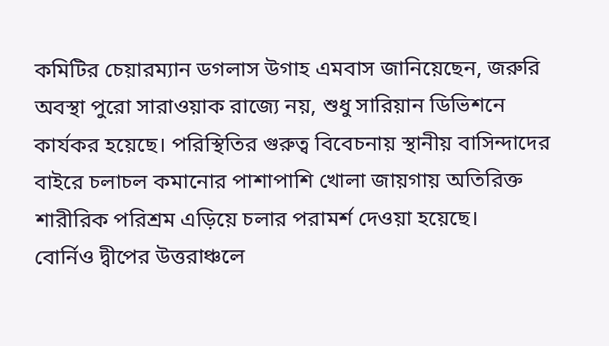কমিটির চেয়ারম্যান ডগলাস উগাহ এমবাস জানিয়েছেন, জরুরি অবস্থা পুরো সারাওয়াক রাজ্যে নয়, শুধু সারিয়ান ডিভিশনে কার্যকর হয়েছে। পরিস্থিতির গুরুত্ব বিবেচনায় স্থানীয় বাসিন্দাদের বাইরে চলাচল কমানোর পাশাপাশি খোলা জায়গায় অতিরিক্ত শারীরিক পরিশ্রম এড়িয়ে চলার পরামর্শ দেওয়া হয়েছে।
বোর্নিও দ্বীপের উত্তরাঞ্চলে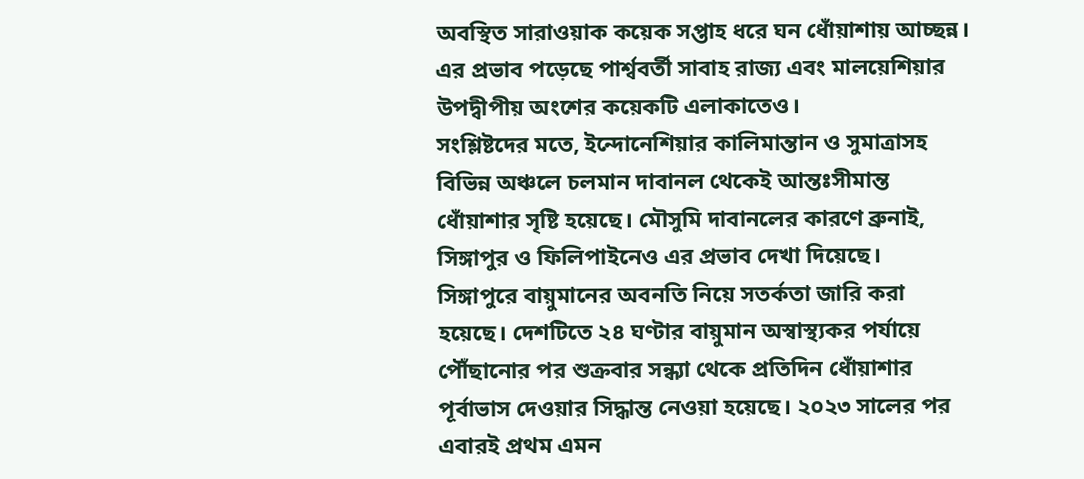অবস্থিত সারাওয়াক কয়েক সপ্তাহ ধরে ঘন ধোঁয়াশায় আচ্ছন্ন। এর প্রভাব পড়েছে পার্শ্ববর্তী সাবাহ রাজ্য এবং মালয়েশিয়ার উপদ্বীপীয় অংশের কয়েকটি এলাকাতেও।
সংশ্লিষ্টদের মতে, ইন্দোনেশিয়ার কালিমান্তান ও সুমাত্রাসহ বিভিন্ন অঞ্চলে চলমান দাবানল থেকেই আন্তঃসীমান্ত ধোঁয়াশার সৃষ্টি হয়েছে। মৌসুমি দাবানলের কারণে ব্রুনাই, সিঙ্গাপুর ও ফিলিপাইনেও এর প্রভাব দেখা দিয়েছে।
সিঙ্গাপুরে বায়ুমানের অবনতি নিয়ে সতর্কতা জারি করা হয়েছে। দেশটিতে ২৪ ঘণ্টার বায়ুমান অস্বাস্থ্যকর পর্যায়ে পৌঁছানোর পর শুক্রবার সন্ধ্যা থেকে প্রতিদিন ধোঁয়াশার পূর্বাভাস দেওয়ার সিদ্ধান্ত নেওয়া হয়েছে। ২০২৩ সালের পর এবারই প্রথম এমন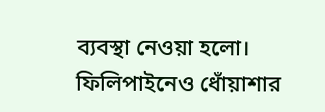ব্যবস্থা নেওয়া হলো।
ফিলিপাইনেও ধোঁয়াশার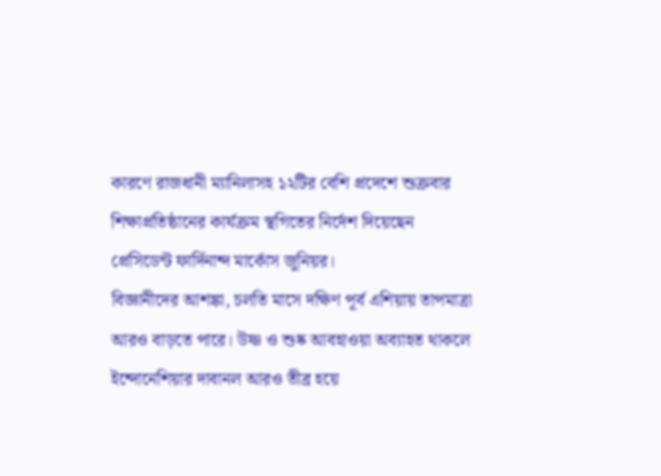কারণে রাজধানী ম্যানিলাসহ ১২টির বেশি প্রদেশে শুক্রবার শিক্ষাপ্রতিষ্ঠানের কার্যক্রম স্থগিতের নির্দেশ দিয়েছেন প্রেসিডেন্ট ফার্দিনান্দ মার্কোস জুনিয়র।
বিজ্ঞানীদের আশঙ্কা, চলতি মাসে দক্ষিণ পূর্ব এশিয়ায় তাপমাত্রা আরও বাড়তে পারে। উষ্ণ ও শুষ্ক আবহাওয়া অব্যাহত থাকলে ইন্দোনেশিয়ার দাবানল আরও তীব্র হয়ে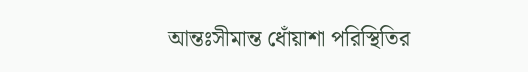আন্তঃসীমান্ত ধোঁয়াশা পরিস্থিতির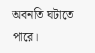অবনতি ঘটাতে পারে।